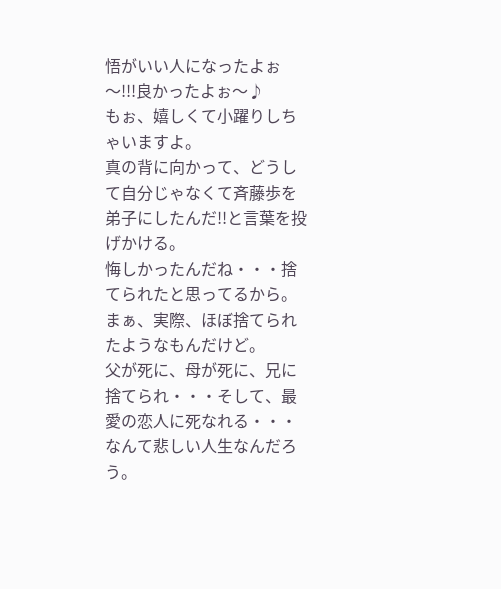悟がいい人になったよぉ〜!!!良かったよぉ〜♪
もぉ、嬉しくて小躍りしちゃいますよ。
真の背に向かって、どうして自分じゃなくて斉藤歩を弟子にしたんだ!!と言葉を投げかける。
悔しかったんだね・・・捨てられたと思ってるから。
まぁ、実際、ほぼ捨てられたようなもんだけど。
父が死に、母が死に、兄に捨てられ・・・そして、最愛の恋人に死なれる・・・なんて悲しい人生なんだろう。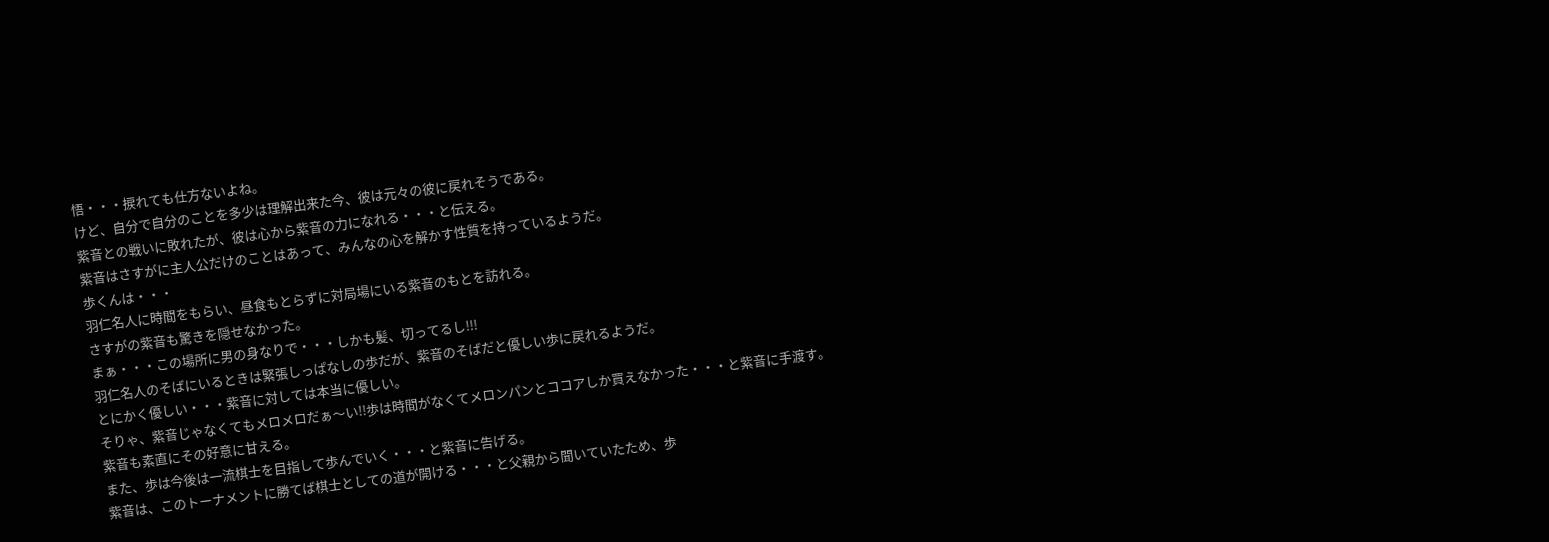悟・・・捩れても仕方ないよね。
けど、自分で自分のことを多少は理解出来た今、彼は元々の彼に戻れそうである。
紫音との戦いに敗れたが、彼は心から紫音の力になれる・・・と伝える。
紫音はさすがに主人公だけのことはあって、みんなの心を解かす性質を持っているようだ。
歩くんは・・・
羽仁名人に時間をもらい、昼食もとらずに対局場にいる紫音のもとを訪れる。
さすがの紫音も驚きを隠せなかった。
まぁ・・・この場所に男の身なりで・・・しかも髪、切ってるし!!!
羽仁名人のそばにいるときは緊張しっぱなしの歩だが、紫音のそばだと優しい歩に戻れるようだ。
とにかく優しい・・・紫音に対しては本当に優しい。
そりゃ、紫音じゃなくてもメロメロだぁ〜い!!歩は時間がなくてメロンパンとココアしか買えなかった・・・と紫音に手渡す。
紫音も素直にその好意に甘える。
また、歩は今後は一流棋士を目指して歩んでいく・・・と紫音に告げる。
紫音は、このトーナメントに勝てば棋士としての道が開ける・・・と父親から聞いていたため、歩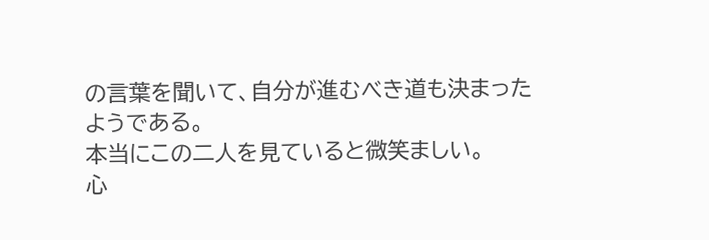の言葉を聞いて、自分が進むべき道も決まったようである。
本当にこの二人を見ていると微笑ましい。
心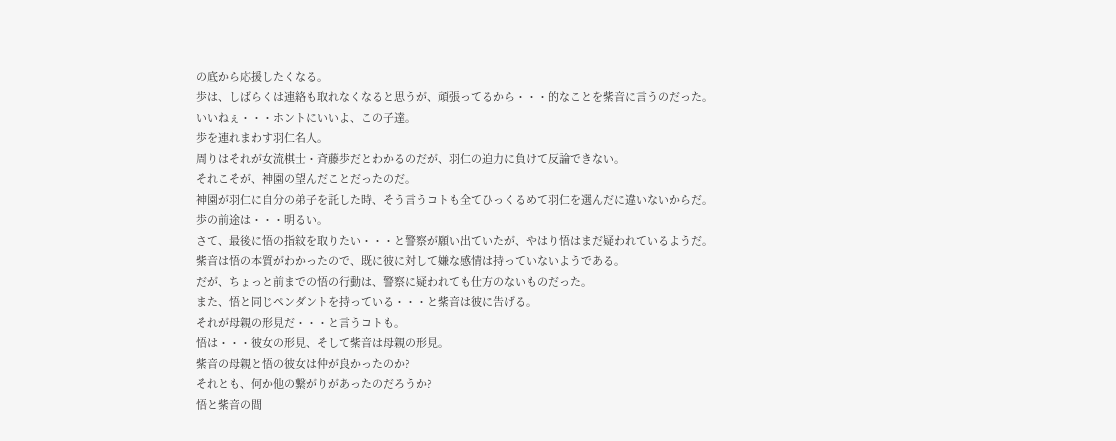の底から応援したくなる。
歩は、しばらくは連絡も取れなくなると思うが、頑張ってるから・・・的なことを紫音に言うのだった。
いいねぇ・・・ホントにいいよ、この子達。
歩を連れまわす羽仁名人。
周りはそれが女流棋士・斉藤歩だとわかるのだが、羽仁の迫力に負けて反論できない。
それこそが、神園の望んだことだったのだ。
神園が羽仁に自分の弟子を託した時、そう言うコトも全てひっくるめて羽仁を選んだに違いないからだ。
歩の前途は・・・明るい。
さて、最後に悟の指紋を取りたい・・・と警察が願い出ていたが、やはり悟はまだ疑われているようだ。
紫音は悟の本質がわかったので、既に彼に対して嫌な感情は持っていないようである。
だが、ちょっと前までの悟の行動は、警察に疑われても仕方のないものだった。
また、悟と同じペンダントを持っている・・・と紫音は彼に告げる。
それが母親の形見だ・・・と言うコトも。
悟は・・・彼女の形見、そして紫音は母親の形見。
紫音の母親と悟の彼女は仲が良かったのか?
それとも、何か他の繋がりがあったのだろうか?
悟と紫音の間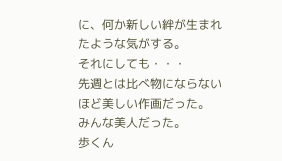に、何か新しい絆が生まれたような気がする。
それにしても・・・
先週とは比べ物にならないほど美しい作画だった。
みんな美人だった。
歩くん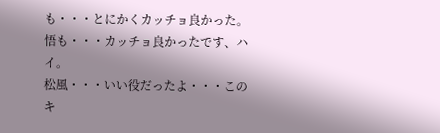も・・・とにかくカッチョ良かった。
悟も・・・カッチョ良かったです、ハイ。
松風・・・いい役だったよ・・・このキ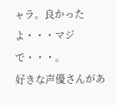ャラ。良かったよ・・・マジで・・・。
好きな声優さんがあ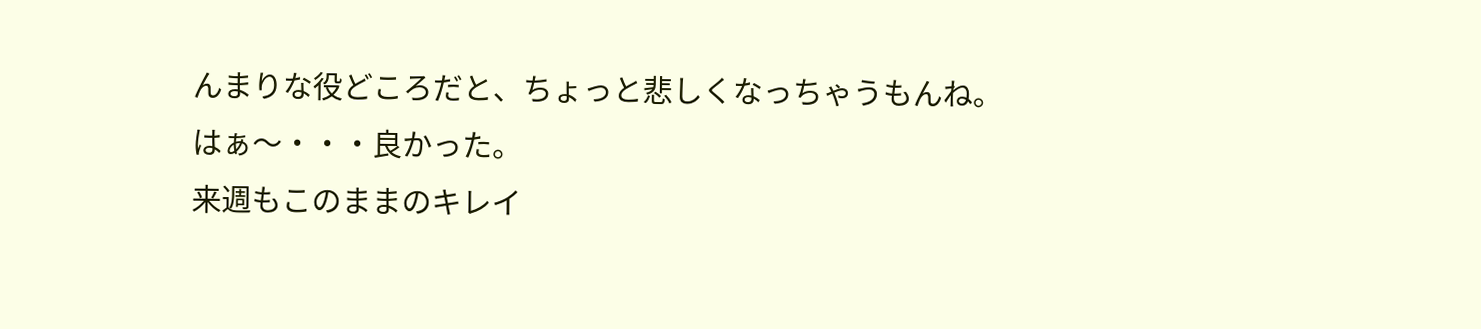んまりな役どころだと、ちょっと悲しくなっちゃうもんね。
はぁ〜・・・良かった。
来週もこのままのキレイ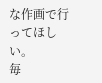な作画で行ってほしい。
毎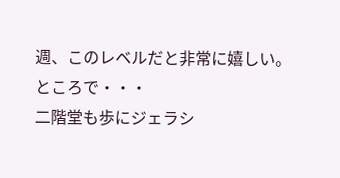週、このレベルだと非常に嬉しい。
ところで・・・
二階堂も歩にジェラシ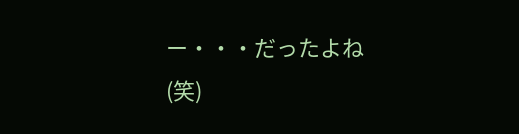ー・・・だったよね(笑)